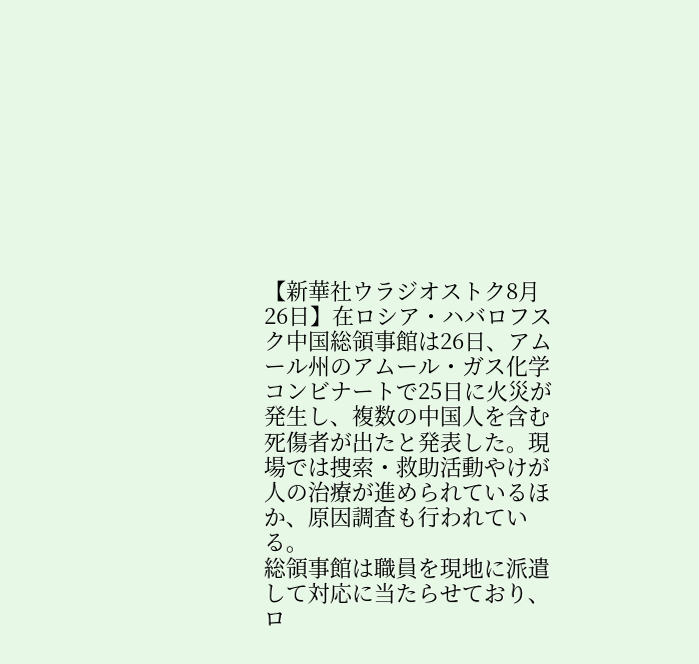【新華社ウラジオストク8月26日】在ロシア・ハバロフスク中国総領事館は26日、アムール州のアムール・ガス化学コンビナートで25日に火災が発生し、複数の中国人を含む死傷者が出たと発表した。現場では捜索・救助活動やけが人の治療が進められているほか、原因調査も行われている。
総領事館は職員を現地に派遣して対応に当たらせており、ロ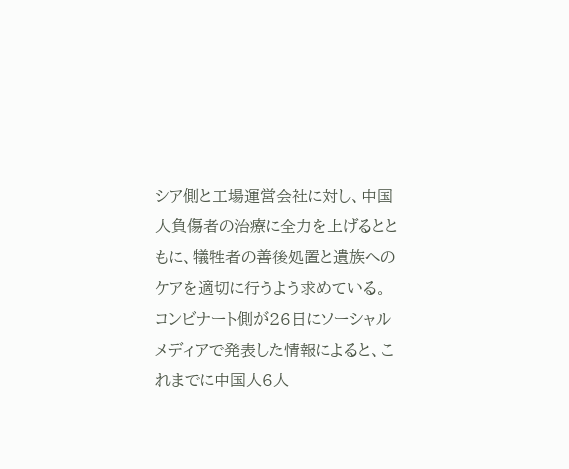シア側と工場運営会社に対し、中国人負傷者の治療に全力を上げるとともに、犠牲者の善後処置と遺族へのケアを適切に行うよう求めている。
コンビナート側が26日にソーシャルメディアで発表した情報によると、これまでに中国人6人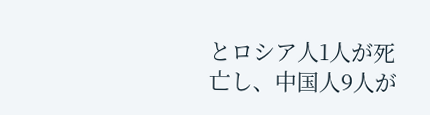とロシア人1人が死亡し、中国人9人が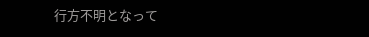行方不明となって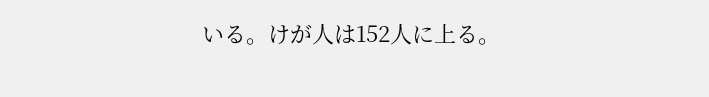いる。けが人は152人に上る。